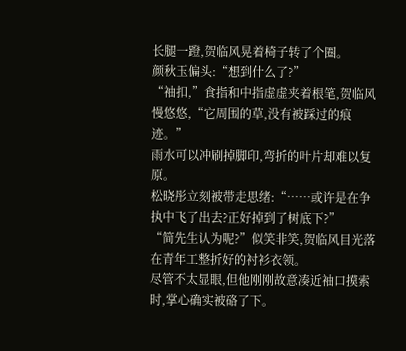长腿一蹬,贺临风晃着椅子转了个圈。
颜秋玉偏头:“想到什么了?”
“袖扣,”食指和中指虚虚夹着根笔,贺临风慢悠悠,“它周围的草,没有被踩过的痕迹。”
雨水可以冲刷掉脚印,弯折的叶片却难以复原。
松晓彤立刻被带走思绪:“……或许是在争执中飞了出去?正好掉到了树底下?”
“简先生认为呢?”似笑非笑,贺临风目光落在青年工整折好的衬衫衣领。
尽管不太显眼,但他刚刚故意凑近袖口摸索时,掌心确实被硌了下。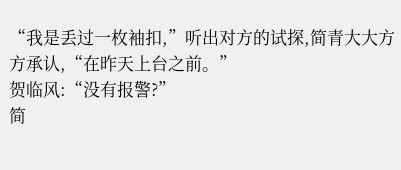“我是丢过一枚袖扣,”听出对方的试探,简青大大方方承认,“在昨天上台之前。”
贺临风:“没有报警?”
简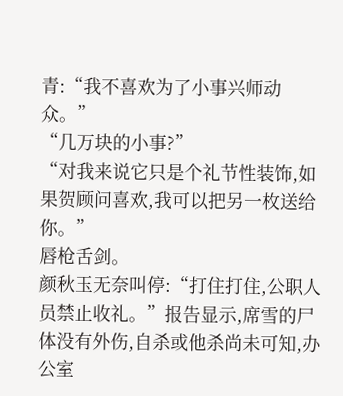青:“我不喜欢为了小事兴师动众。”
“几万块的小事?”
“对我来说它只是个礼节性装饰,如果贺顾问喜欢,我可以把另一枚送给你。”
唇枪舌剑。
颜秋玉无奈叫停:“打住打住,公职人员禁止收礼。”报告显示,席雪的尸体没有外伤,自杀或他杀尚未可知,办公室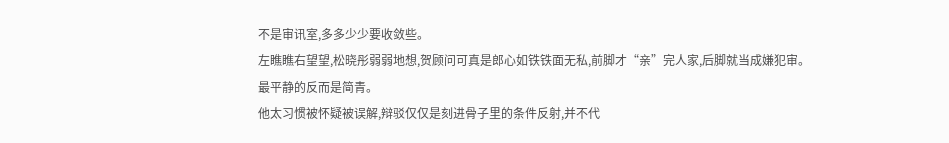不是审讯室,多多少少要收敛些。
左瞧瞧右望望,松晓彤弱弱地想,贺顾问可真是郎心如铁铁面无私,前脚才“亲”完人家,后脚就当成嫌犯审。
最平静的反而是简青。
他太习惯被怀疑被误解,辩驳仅仅是刻进骨子里的条件反射,并不代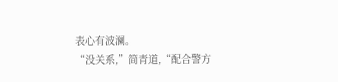表心有波澜。
“没关系,”简青道,“配合警方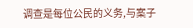调查是每位公民的义务,与案子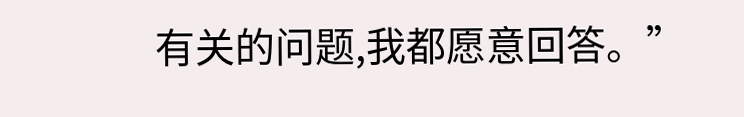有关的问题,我都愿意回答。”